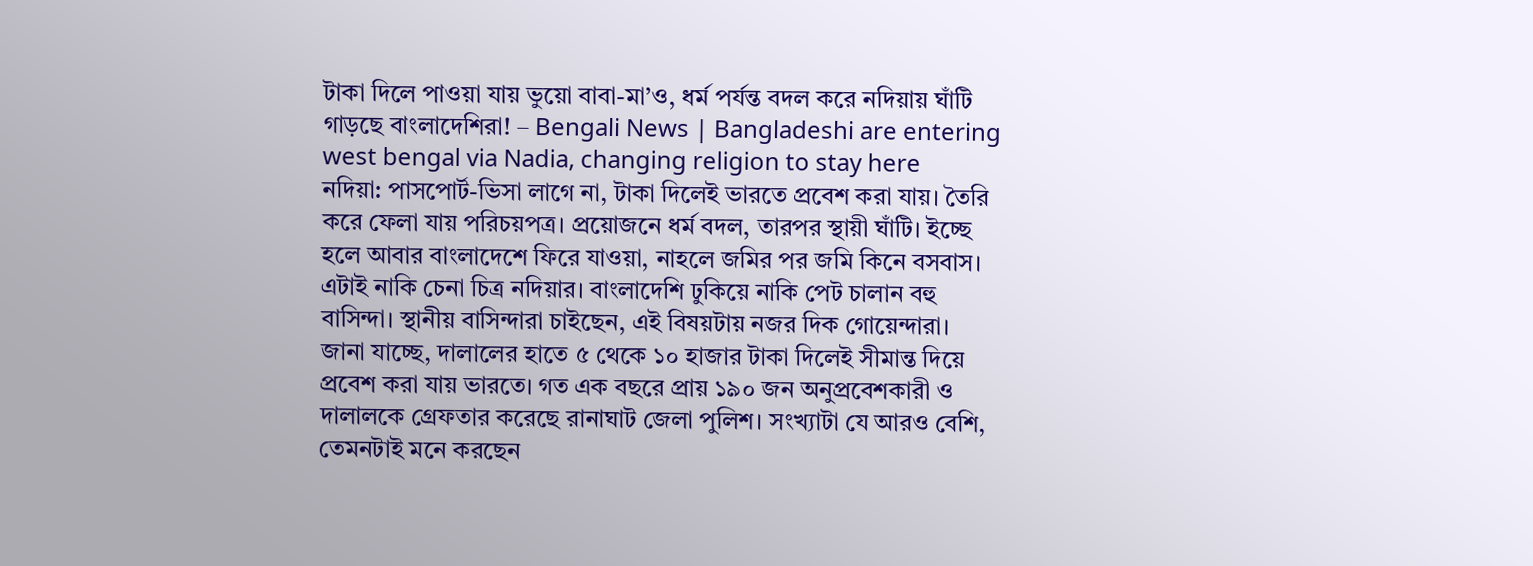টাকা দিলে পাওয়া যায় ভুয়ো বাবা-মা’ও, ধর্ম পর্যন্ত বদল করে নদিয়ায় ঘাঁটি গাড়ছে বাংলাদেশিরা! – Bengali News | Bangladeshi are entering west bengal via Nadia, changing religion to stay here
নদিয়া: পাসপোর্ট-ভিসা লাগে না, টাকা দিলেই ভারতে প্রবেশ করা যায়। তৈরি করে ফেলা যায় পরিচয়পত্র। প্রয়োজনে ধর্ম বদল, তারপর স্থায়ী ঘাঁটি। ইচ্ছে হলে আবার বাংলাদেশে ফিরে যাওয়া, নাহলে জমির পর জমি কিনে বসবাস। এটাই নাকি চেনা চিত্র নদিয়ার। বাংলাদেশি ঢুকিয়ে নাকি পেট চালান বহু বাসিন্দা। স্থানীয় বাসিন্দারা চাইছেন, এই বিষয়টায় নজর দিক গোয়েন্দারা।
জানা যাচ্ছে, দালালের হাতে ৫ থেকে ১০ হাজার টাকা দিলেই সীমান্ত দিয়ে প্রবেশ করা যায় ভারতে। গত এক বছরে প্রায় ১৯০ জন অনুপ্রবেশকারী ও দালালকে গ্রেফতার করেছে রানাঘাট জেলা পুলিশ। সংখ্যাটা যে আরও বেশি, তেমনটাই মনে করছেন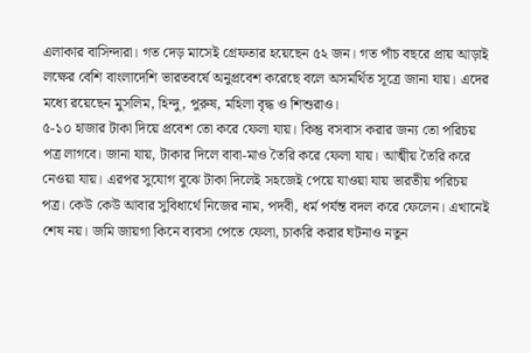এলাকার বাসিন্দারা। গত দেড় মাসেই গ্রেফতার হয়েছেন ৫২ জন। গত পাঁচ বছরে প্রায় আড়াই লক্ষের বেশি বাংলাদেশি ভারতবর্ষে অনুপ্রবেশ করেছে বলে অসমর্থিত সূত্রে জানা যায়। এদের মধ্যে রয়েছেন মুসলিম, হিন্দু, পুরুষ, মহিলা বৃদ্ধ ও শিশুরাও।
৫-১০ হাজার টাকা দিয়ে প্রবেশ তো করে ফেলা যায়। কিন্তু বসবাস করার জন্য তো পরিচয় পত্র লাগবে। জানা যায়, টাকার দিলে বাবা-মাও তৈরি করে ফেলা যায়। আত্মীয় তৈরি করে নেওয়া যায়। এরপর সুযোগ বুঝে টাকা দিলেই সহজেই পেয়ে যাওয়া যায় ভারতীয় পরিচয় পত্র। কেউ কেউ আবার সুবিধার্থে নিজের নাম, পদবী, ধর্ম পর্যন্ত বদল করে ফেলেন। এখানেই শেষ নয়। জমি জায়গা কিনে ব্যবসা পেতে ফেলা, চাকরি করার ঘটনাও নতুন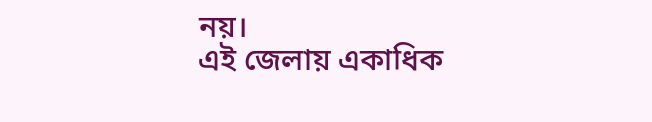নয়।
এই জেলায় একাধিক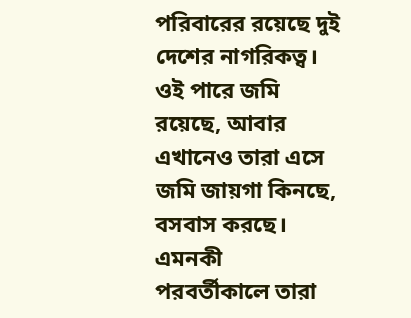পরিবারের রয়েছে দুই দেশের নাগরিকত্ব। ওই পারে জমি রয়েছে, আবার এখানেও তারা এসে জমি জায়গা কিনছে, বসবাস করছে। এমনকী পরবর্তীকালে তারা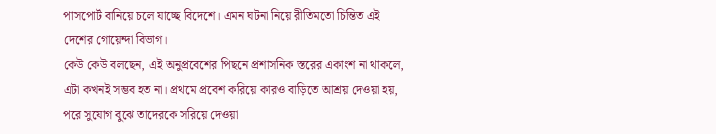পাসপোর্ট বানিয়ে চলে যাচ্ছে বিদেশে। এমন ঘটনা নিয়ে রীতিমতো চিন্তিত এই দেশের গোয়েন্দা বিভাগ।
কেউ কেউ বলছেন, এই অনুপ্রবেশের পিছনে প্রশাসনিক স্তরের একাংশ না থাকলে, এটা কখনই সম্ভব হত না। প্রথমে প্রবেশ করিয়ে কারও বাড়িতে আশ্রয় দেওয়া হয়, পরে সুযোগ বুঝে তাদেরকে সরিয়ে দেওয়া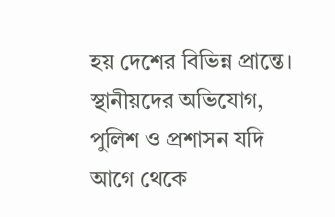হয় দেশের বিভিন্ন প্রান্তে। স্থানীয়দের অভিযোগ, পুলিশ ও প্রশাসন যদি আগে থেকে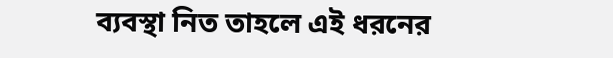ব্যবস্থা নিত তাহলে এই ধরনের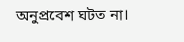অনুপ্রবেশ ঘটত না।